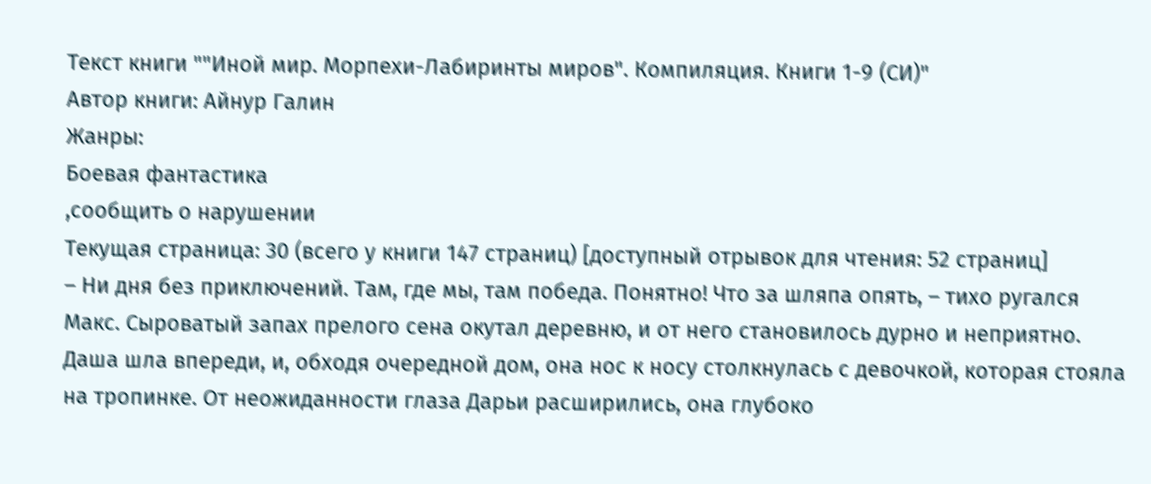Текст книги ""Иной мир. Морпехи-Лабиринты миров". Компиляция. Книги 1-9 (СИ)"
Автор книги: Айнур Галин
Жанры:
Боевая фантастика
,сообщить о нарушении
Текущая страница: 30 (всего у книги 147 страниц) [доступный отрывок для чтения: 52 страниц]
– Ни дня без приключений. Там, где мы, там победа. Понятно! Что за шляпа опять, – тихо ругался Макс. Сыроватый запах прелого сена окутал деревню, и от него становилось дурно и неприятно.
Даша шла впереди, и, обходя очередной дом, она нос к носу столкнулась с девочкой, которая стояла на тропинке. От неожиданности глаза Дарьи расширились, она глубоко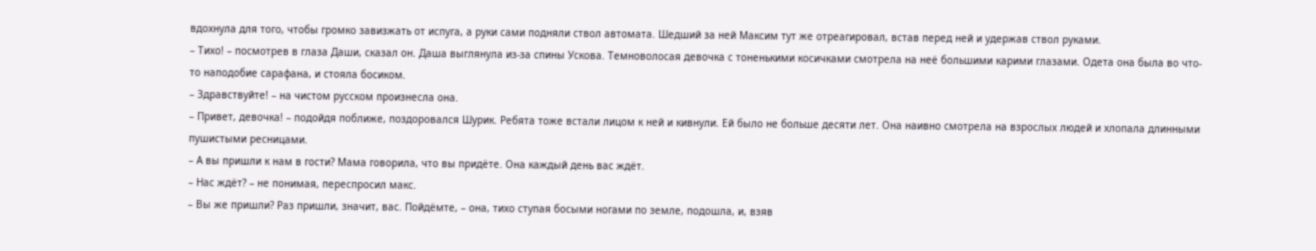вдохнула для того, чтобы громко завизжать от испуга, а руки сами подняли ствол автомата. Шедший за ней Максим тут же отреагировал, встав перед ней и удержав ствол руками.
– Тихо! – посмотрев в глаза Даши, сказал он. Даша выглянула из-за спины Ускова. Темноволосая девочка с тоненькими косичками смотрела на неё большими карими глазами. Одета она была во что-то наподобие сарафана, и стояла босиком.
– Здравствуйте! – на чистом русском произнесла она.
– Привет, девочка! – подойдя поближе, поздоровался Шурик. Ребята тоже встали лицом к ней и кивнули. Ей было не больше десяти лет. Она наивно смотрела на взрослых людей и хлопала длинными пушистыми ресницами.
– А вы пришли к нам в гости? Мама говорила, что вы придёте. Она каждый день вас ждёт.
– Нас ждёт? – не понимая, переспросил макс.
– Вы же пришли? Раз пришли, значит, вас. Пойдёмте, – она, тихо ступая босыми ногами по земле, подошла, и, взяв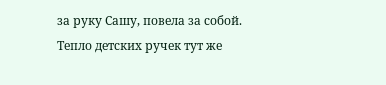за руку Сашу, повела за собой. Тепло детских ручек тут же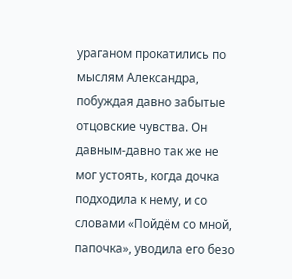ураганом прокатились по мыслям Александра, побуждая давно забытые отцовские чувства. Он давным-давно так же не мог устоять, когда дочка подходила к нему, и со словами «Пойдём со мной, папочка», уводила его безо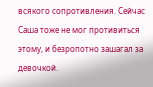всякого сопротивления. Сейчас Саша тоже не мог противиться этому, и безропотно зашагал за девочкой.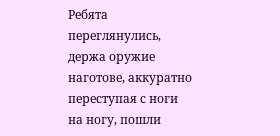Ребята переглянулись, держа оружие наготове, аккуратно переступая с ноги на ногу, пошли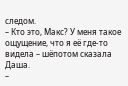следом.
– Кто это, Макс? У меня такое ощущение, что я её где-то видела – шёпотом сказала Даша.
–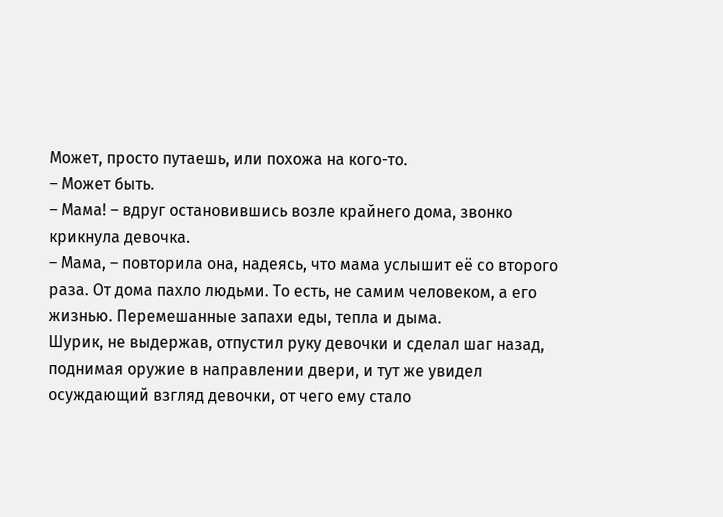Может, просто путаешь, или похожа на кого-то.
– Может быть.
– Мама! – вдруг остановившись возле крайнего дома, звонко крикнула девочка.
– Мама, – повторила она, надеясь, что мама услышит её со второго раза. От дома пахло людьми. То есть, не самим человеком, а его жизнью. Перемешанные запахи еды, тепла и дыма.
Шурик, не выдержав, отпустил руку девочки и сделал шаг назад, поднимая оружие в направлении двери, и тут же увидел осуждающий взгляд девочки, от чего ему стало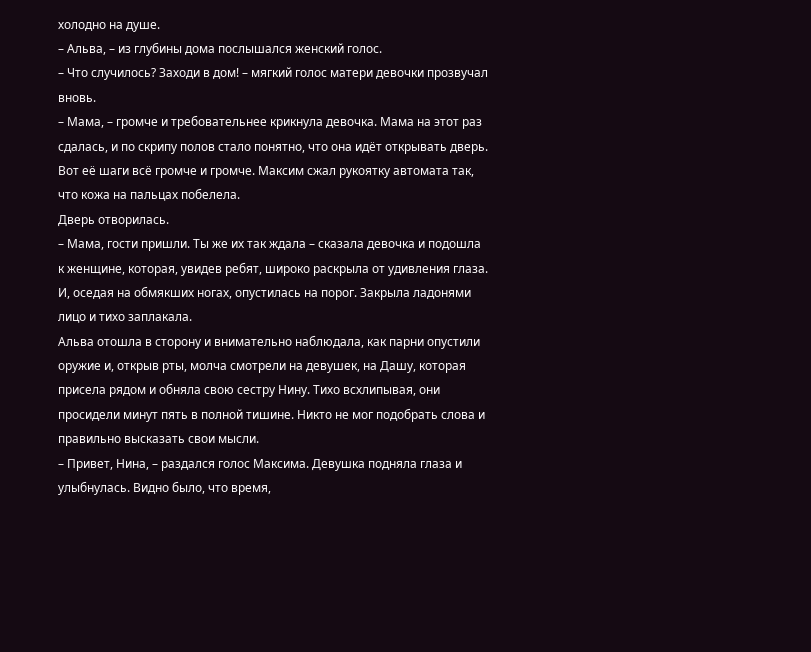холодно на душе.
– Альва, – из глубины дома послышался женский голос.
– Что случилось? Заходи в дом! – мягкий голос матери девочки прозвучал вновь.
– Мама, – громче и требовательнее крикнула девочка. Мама на этот раз сдалась, и по скрипу полов стало понятно, что она идёт открывать дверь. Вот её шаги всё громче и громче. Максим сжал рукоятку автомата так, что кожа на пальцах побелела.
Дверь отворилась.
– Мама, гости пришли. Ты же их так ждала – сказала девочка и подошла к женщине, которая, увидев ребят, широко раскрыла от удивления глаза. И, оседая на обмякших ногах, опустилась на порог. Закрыла ладонями лицо и тихо заплакала.
Альва отошла в сторону и внимательно наблюдала, как парни опустили оружие и, открыв рты, молча смотрели на девушек, на Дашу, которая присела рядом и обняла свою сестру Нину. Тихо всхлипывая, они просидели минут пять в полной тишине. Никто не мог подобрать слова и правильно высказать свои мысли.
– Привет, Нина, – раздался голос Максима. Девушка подняла глаза и улыбнулась. Видно было, что время,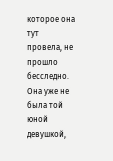которое она тут провела, не прошло бесследно. Она уже не была той юной девушкой,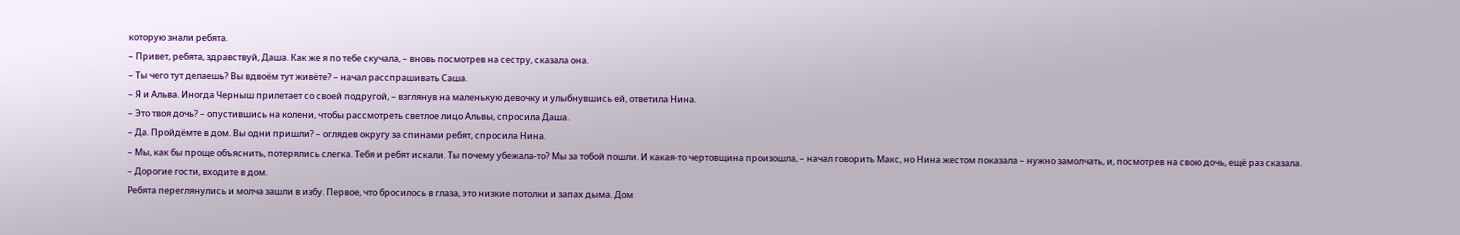которую знали ребята.
– Привет, ребята, здравствуй, Даша. Как же я по тебе скучала, – вновь посмотрев на сестру, сказала она.
– Ты чего тут делаешь? Вы вдвоём тут живёте? – начал расспрашивать Саша.
– Я и Альва. Иногда Черныш прилетает со своей подругой, – взглянув на маленькую девочку и улыбнувшись ей, ответила Нина.
– Это твоя дочь? – опустившись на колени, чтобы рассмотреть светлое лицо Альвы, спросила Даша.
– Да. Пройдёмте в дом. Вы одни пришли? – оглядев округу за спинами ребят, спросила Нина.
– Мы, как бы проще объяснить, потерялись слегка. Тебя и ребят искали. Ты почему убежала-то? Мы за тобой пошли. И какая-то чертовщина произошла, – начал говорить Макс, но Нина жестом показала – нужно замолчать, и, посмотрев на свою дочь, ещё раз сказала.
– Дорогие гости, входите в дом.
Ребята переглянулись и молча зашли в избу. Первое, что бросилось в глаза, это низкие потолки и запах дыма. Дом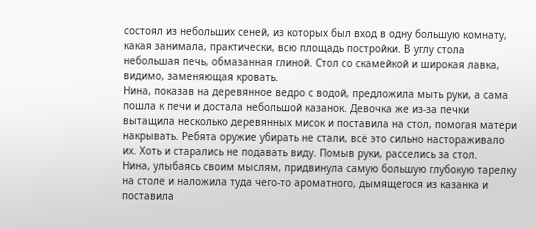состоял из небольших сеней, из которых был вход в одну большую комнату, какая занимала, практически, всю площадь постройки. В углу стола небольшая печь, обмазанная глиной. Стол со скамейкой и широкая лавка, видимо, заменяющая кровать.
Нина, показав на деревянное ведро с водой, предложила мыть руки, а сама пошла к печи и достала небольшой казанок. Девочка же из-за печки вытащила несколько деревянных мисок и поставила на стол, помогая матери накрывать. Ребята оружие убирать не стали, всё это сильно настораживало их. Хоть и старались не подавать виду. Помыв руки, расселись за стол.
Нина, улыбаясь своим мыслям, придвинула самую большую глубокую тарелку на столе и наложила туда чего-то ароматного, дымящегося из казанка и поставила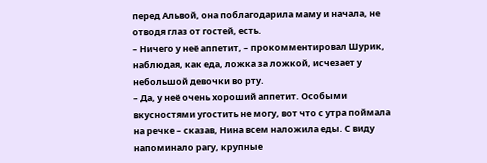перед Альвой, она поблагодарила маму и начала, не отводя глаз от гостей, есть.
– Ничего у неё аппетит, – прокомментировал Шурик, наблюдая, как еда, ложка за ложкой, исчезает у небольшой девочки во рту.
– Да, у неё очень хороший аппетит. Особыми вкусностями угостить не могу, вот что с утра поймала на речке – сказав, Нина всем наложила еды. С виду напоминало рагу, крупные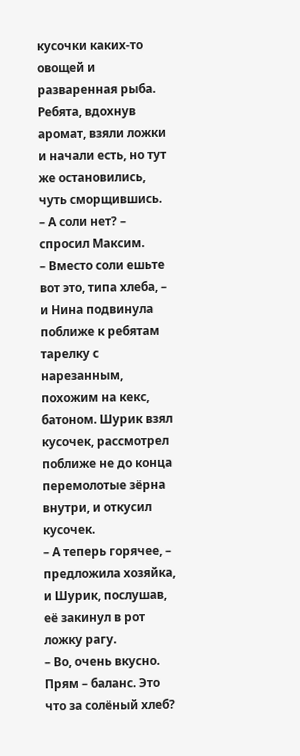кусочки каких-то овощей и разваренная рыба. Ребята, вдохнув аромат, взяли ложки и начали есть, но тут же остановились, чуть сморщившись.
– А соли нет? – спросил Максим.
– Вместо соли ешьте вот это, типа хлеба, – и Нина подвинула поближе к ребятам тарелку с нарезанным, похожим на кекс, батоном. Шурик взял кусочек, рассмотрел поближе не до конца перемолотые зёрна внутри, и откусил кусочек.
– А теперь горячее, – предложила хозяйка, и Шурик, послушав, её закинул в рот ложку рагу.
– Во, очень вкусно. Прям – баланс. Это что за солёный хлеб?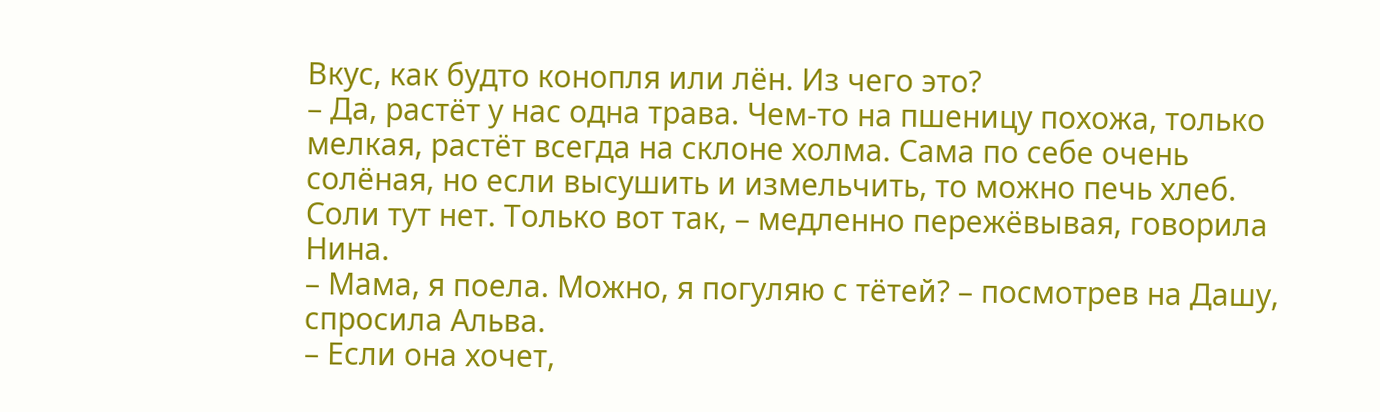Вкус, как будто конопля или лён. Из чего это?
– Да, растёт у нас одна трава. Чем-то на пшеницу похожа, только мелкая, растёт всегда на склоне холма. Сама по себе очень солёная, но если высушить и измельчить, то можно печь хлеб. Соли тут нет. Только вот так, – медленно пережёвывая, говорила Нина.
– Мама, я поела. Можно, я погуляю с тётей? – посмотрев на Дашу, спросила Альва.
– Если она хочет,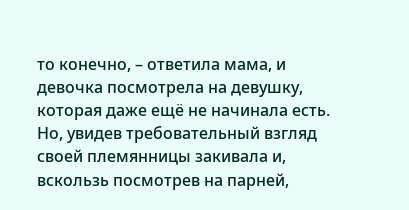то конечно, – ответила мама, и девочка посмотрела на девушку, которая даже ещё не начинала есть. Но, увидев требовательный взгляд своей племянницы закивала и, вскользь посмотрев на парней,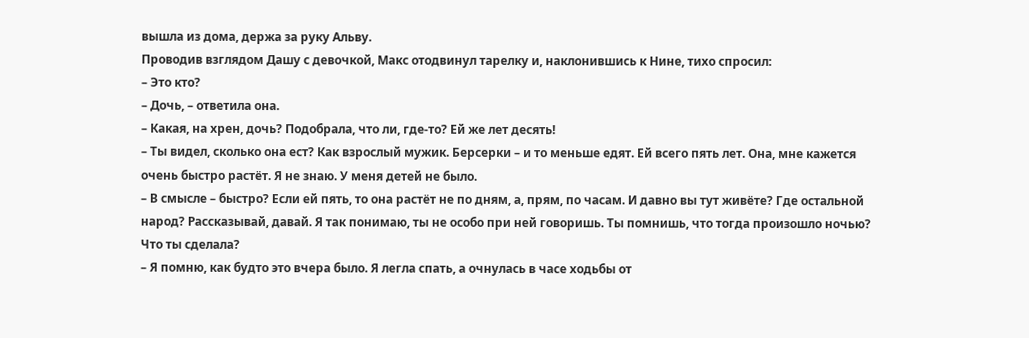вышла из дома, держа за руку Альву.
Проводив взглядом Дашу с девочкой, Макс отодвинул тарелку и, наклонившись к Нине, тихо спросил:
– Это кто?
– Дочь, – ответила она.
– Какая, на хрен, дочь? Подобрала, что ли, где-то? Ей же лет десять!
– Ты видел, сколько она ест? Как взрослый мужик. Берсерки – и то меньше едят. Ей всего пять лет. Она, мне кажется очень быстро растёт. Я не знаю. У меня детей не было.
– В смысле – быстро? Если ей пять, то она растёт не по дням, а, прям, по часам. И давно вы тут живёте? Где остальной народ? Рассказывай, давай. Я так понимаю, ты не особо при ней говоришь. Ты помнишь, что тогда произошло ночью? Что ты сделала?
– Я помню, как будто это вчера было. Я легла спать, а очнулась в часе ходьбы от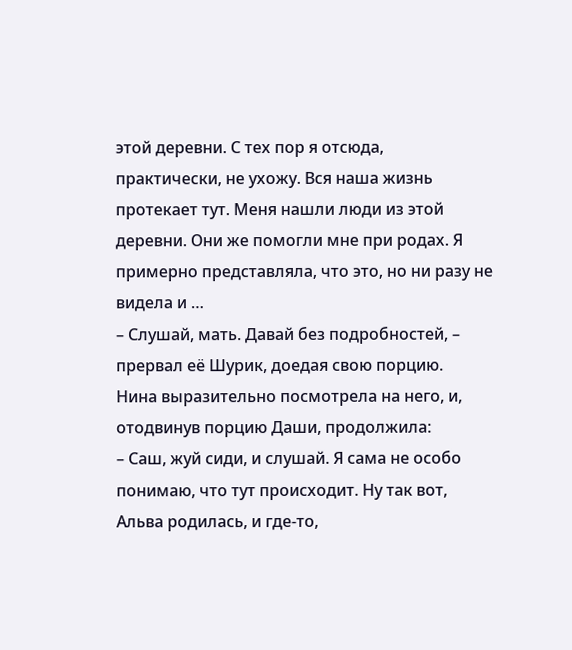этой деревни. С тех пор я отсюда, практически, не ухожу. Вся наша жизнь протекает тут. Меня нашли люди из этой деревни. Они же помогли мне при родах. Я примерно представляла, что это, но ни разу не видела и …
– Слушай, мать. Давай без подробностей, – прервал её Шурик, доедая свою порцию.
Нина выразительно посмотрела на него, и, отодвинув порцию Даши, продолжила:
– Саш, жуй сиди, и слушай. Я сама не особо понимаю, что тут происходит. Ну так вот, Альва родилась, и где-то,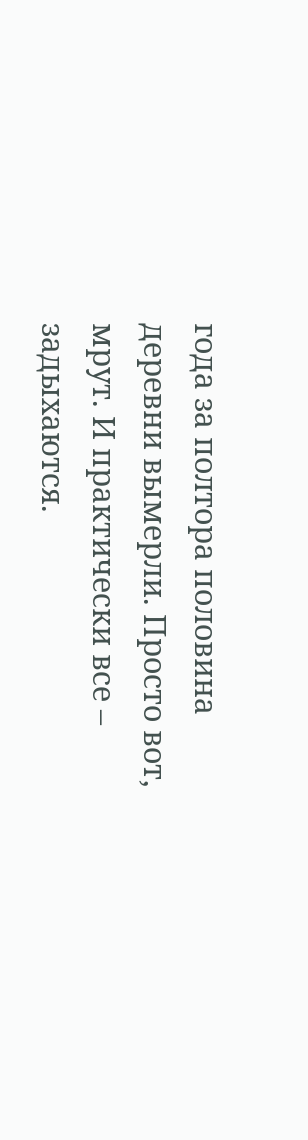года за полтора половина деревни вымерли. Просто вот, мрут. И практически все – задыхаются.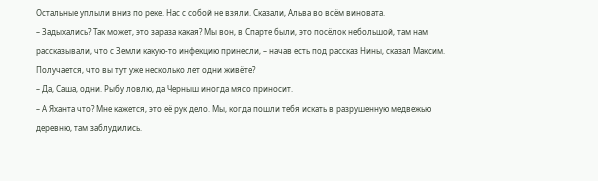Остальные уплыли вниз по реке. Нас с собой не взяли. Сказали, Альва во всём виновата.
– Задыхались? Так может, это зараза какая? Мы вон, в Спарте были, это посёлок небольшой, там нам рассказывали, что с Земли какую-то инфекцию принесли, – начав есть под рассказ Нины, сказал Максим.
Получается, что вы тут уже несколько лет одни живёте?
– Да, Саша, одни. Рыбу ловлю, да Черныш иногда мясо приносит.
– А Яханта что? Мне кажется, это её рук дело. Мы, когда пошли тебя искать в разрушенную медвежью деревню, там заблудились.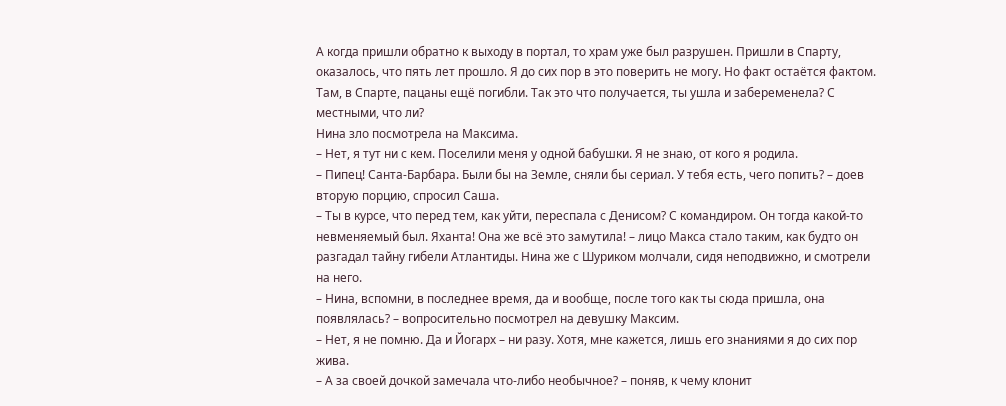А когда пришли обратно к выходу в портал, то храм уже был разрушен. Пришли в Спарту, оказалось, что пять лет прошло. Я до сих пор в это поверить не могу. Но факт остаётся фактом. Там, в Спарте, пацаны ещё погибли. Так это что получается, ты ушла и забеременела? С местными, что ли?
Нина зло посмотрела на Максима.
– Нет, я тут ни с кем. Поселили меня у одной бабушки. Я не знаю, от кого я родила.
– Пипец! Санта-Барбара. Были бы на Земле, сняли бы сериал. У тебя есть, чего попить? – доев вторую порцию, спросил Саша.
– Ты в курсе, что перед тем, как уйти, переспала с Денисом? С командиром. Он тогда какой-то невменяемый был. Яханта! Она же всё это замутила! – лицо Макса стало таким, как будто он разгадал тайну гибели Атлантиды. Нина же с Шуриком молчали, сидя неподвижно, и смотрели на него.
– Нина, вспомни, в последнее время, да и вообще, после того как ты сюда пришла, она появлялась? – вопросительно посмотрел на девушку Максим.
– Нет, я не помню. Да и Йогарх – ни разу. Хотя, мне кажется, лишь его знаниями я до сих пор жива.
– А за своей дочкой замечала что-либо необычное? – поняв, к чему клонит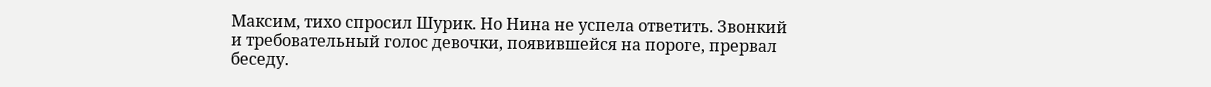Максим, тихо спросил Шурик. Но Нина не успела ответить. Звонкий и требовательный голос девочки, появившейся на пороге, прервал беседу.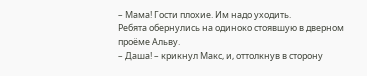– Мама! Гости плохие. Им надо уходить.
Ребята обернулись на одиноко стоявшую в дверном проёме Альву.
– Даша! – крикнул Макс, и, оттолкнув в сторону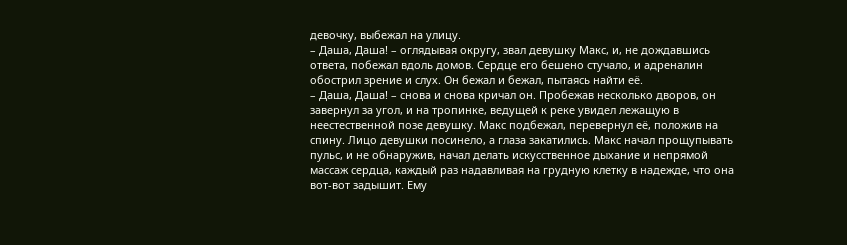девочку, выбежал на улицу.
– Даша, Даша! – оглядывая округу, звал девушку Макс, и, не дождавшись ответа, побежал вдоль домов. Сердце его бешено стучало, и адреналин обострил зрение и слух. Он бежал и бежал, пытаясь найти её.
– Даша, Даша! – снова и снова кричал он. Пробежав несколько дворов, он завернул за угол, и на тропинке, ведущей к реке увидел лежащую в неестественной позе девушку. Макс подбежал, перевернул её, положив на спину. Лицо девушки посинело, а глаза закатились. Макс начал прощупывать пульс, и не обнаружив, начал делать искусственное дыхание и непрямой массаж сердца, каждый раз надавливая на грудную клетку в надежде, что она вот-вот задышит. Ему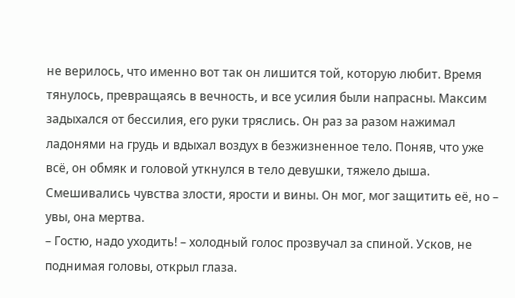не верилось, что именно вот так он лишится той, которую любит. Время тянулось, превращаясь в вечность, и все усилия были напрасны. Максим задыхался от бессилия, его руки тряслись. Он раз за разом нажимал ладонями на грудь и вдыхал воздух в безжизненное тело. Поняв, что уже всё, он обмяк и головой уткнулся в тело девушки, тяжело дыша. Смешивались чувства злости, ярости и вины. Он мог, мог защитить её, но – увы, она мертва.
– Гостю, надо уходить! – холодный голос прозвучал за спиной. Усков, не поднимая головы, открыл глаза.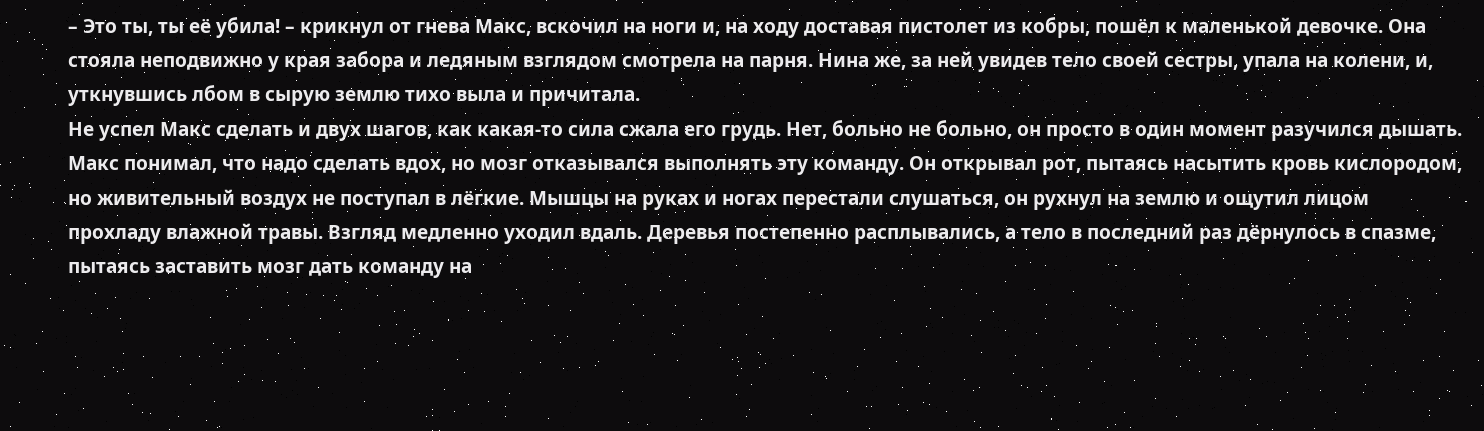– Это ты, ты её убила! – крикнул от гнева Макс, вскочил на ноги и, на ходу доставая пистолет из кобры, пошёл к маленькой девочке. Она стояла неподвижно у края забора и ледяным взглядом смотрела на парня. Нина же, за ней увидев тело своей сестры, упала на колени, и, уткнувшись лбом в сырую землю тихо выла и причитала.
Не успел Макс сделать и двух шагов, как какая-то сила сжала его грудь. Нет, больно не больно, он просто в один момент разучился дышать. Макс понимал, что надо сделать вдох, но мозг отказывался выполнять эту команду. Он открывал рот, пытаясь насытить кровь кислородом, но живительный воздух не поступал в лёгкие. Мышцы на руках и ногах перестали слушаться, он рухнул на землю и ощутил лицом прохладу влажной травы. Взгляд медленно уходил вдаль. Деревья постепенно расплывались, а тело в последний раз дёрнулось в спазме, пытаясь заставить мозг дать команду на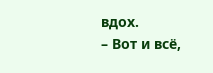вдох.
– Вот и всё,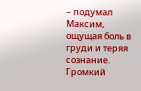– подумал Максим, ощущая боль в груди и теряя сознание.
Громкий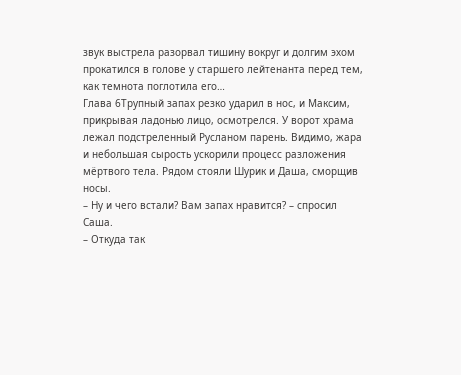звук выстрела разорвал тишину вокруг и долгим эхом прокатился в голове у старшего лейтенанта перед тем, как темнота поглотила его…
Глава 6Трупный запах резко ударил в нос, и Максим, прикрывая ладонью лицо, осмотрелся. У ворот храма лежал подстреленный Русланом парень. Видимо, жара и небольшая сырость ускорили процесс разложения мёртвого тела. Рядом стояли Шурик и Даша, сморщив носы.
– Ну и чего встали? Вам запах нравится? – спросил Саша.
– Откуда так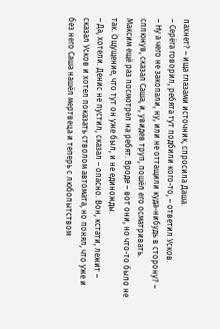пахнет? – ища глазами источник, спросила Даша.
– Серёга говорил, ребята тут подбили кого-то, – ответил Усков.
– Ну а чего не закопали, ну, или не оттащили куда-нибудь в сторону? – сплюнув, сказал Саша, и, увидев труп, пошёл его осматривать.
Максим ещё раз посмотрел на ребят. Вроде – вот они, но что-то было не так. Ощущение, что тут он уже был, и не единожды.
– Да, хотели. Денис не пустил, сказал – опасно. Вон, кстати, лежит – сказал Усков и хотел показать стволом автомата, но понял, что уже и без него Саша нашёл мертвеца и теперь с любопытством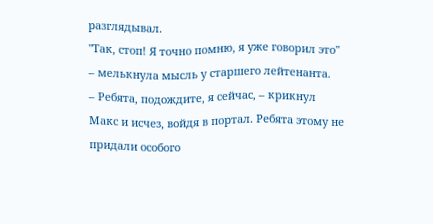разглядывал.
"Так, стоп! Я точно помню, я уже говорил это" – мелькнула мысль у старшего лейтенанта.
– Ребята, подождите, я сейчас, – крикнул Макс и исчез, войдя в портал. Ребята этому не придали особого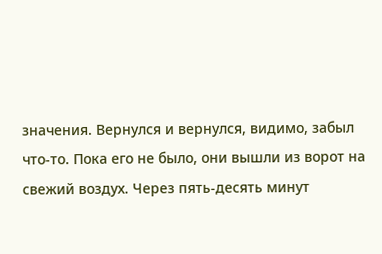значения. Вернулся и вернулся, видимо, забыл что-то. Пока его не было, они вышли из ворот на свежий воздух. Через пять-десять минут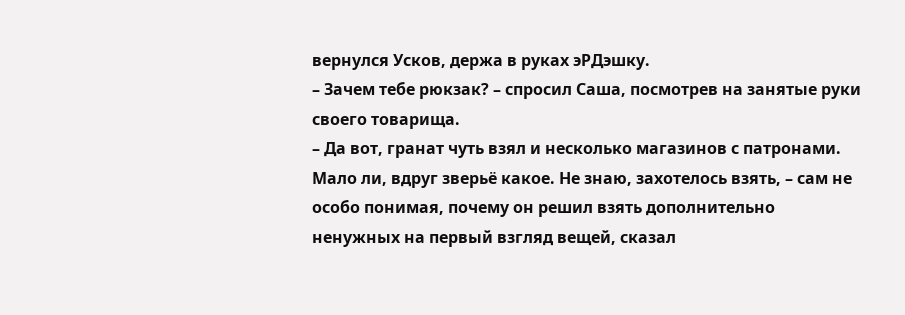вернулся Усков, держа в руках эРДэшку.
– Зачем тебе рюкзак? – спросил Саша, посмотрев на занятые руки своего товарища.
– Да вот, гранат чуть взял и несколько магазинов с патронами. Мало ли, вдруг зверьё какое. Не знаю, захотелось взять, – сам не особо понимая, почему он решил взять дополнительно ненужных на первый взгляд вещей, сказал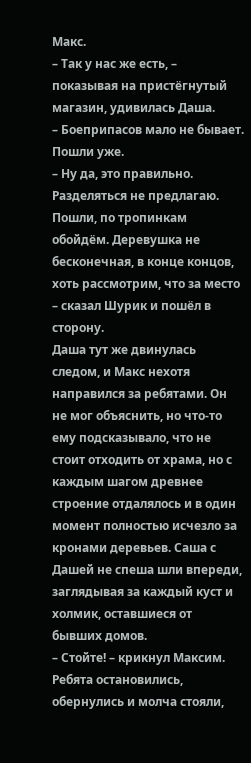Макс.
– Так у нас же есть, – показывая на пристёгнутый магазин, удивилась Даша.
– Боеприпасов мало не бывает. Пошли уже.
– Ну да, это правильно. Разделяться не предлагаю. Пошли, по тропинкам обойдём. Деревушка не бесконечная, в конце концов, хоть рассмотрим, что за место – сказал Шурик и пошёл в сторону.
Даша тут же двинулась следом, и Макс нехотя направился за ребятами. Он не мог объяснить, но что-то ему подсказывало, что не стоит отходить от храма, но с каждым шагом древнее строение отдалялось и в один момент полностью исчезло за кронами деревьев. Саша с Дашей не спеша шли впереди, заглядывая за каждый куст и холмик, оставшиеся от бывших домов.
– Стойте! – крикнул Максим. Ребята остановились, обернулись и молча стояли,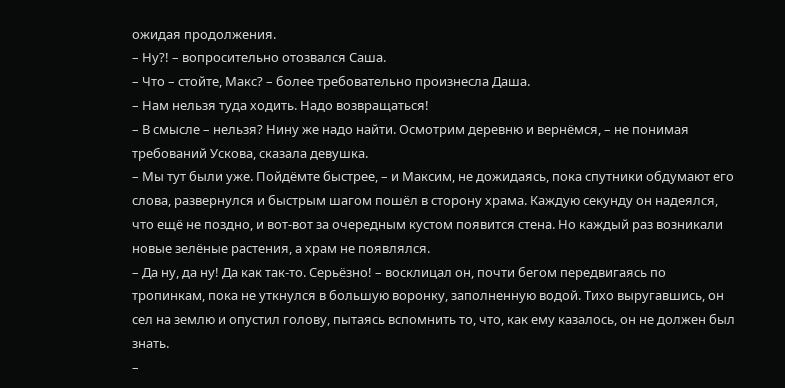ожидая продолжения.
– Ну?! – вопросительно отозвался Саша.
– Что – стойте, Макс? – более требовательно произнесла Даша.
– Нам нельзя туда ходить. Надо возвращаться!
– В смысле – нельзя? Нину же надо найти. Осмотрим деревню и вернёмся, – не понимая требований Ускова, сказала девушка.
– Мы тут были уже. Пойдёмте быстрее, – и Максим, не дожидаясь, пока спутники обдумают его слова, развернулся и быстрым шагом пошёл в сторону храма. Каждую секунду он надеялся, что ещё не поздно, и вот-вот за очередным кустом появится стена. Но каждый раз возникали новые зелёные растения, а храм не появлялся.
– Да ну, да ну! Да как так-то. Серьёзно! – восклицал он, почти бегом передвигаясь по тропинкам, пока не уткнулся в большую воронку, заполненную водой. Тихо выругавшись, он сел на землю и опустил голову, пытаясь вспомнить то, что, как ему казалось, он не должен был знать.
–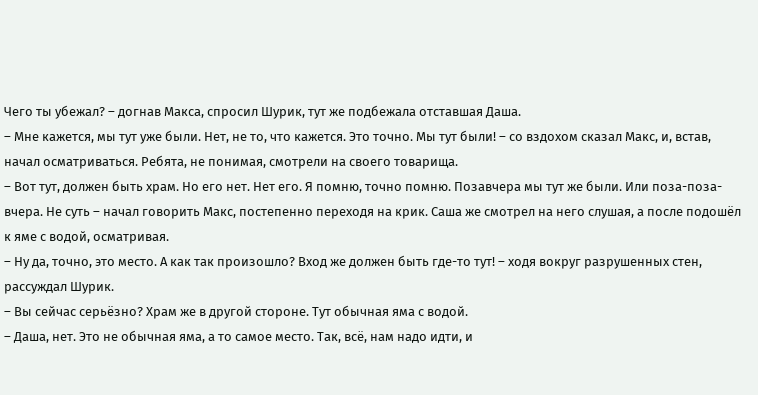Чего ты убежал? – догнав Макса, спросил Шурик, тут же подбежала отставшая Даша.
– Мне кажется, мы тут уже были. Нет, не то, что кажется. Это точно. Мы тут были! – со вздохом сказал Макс, и, встав, начал осматриваться. Ребята, не понимая, смотрели на своего товарища.
– Вот тут, должен быть храм. Но его нет. Нет его. Я помню, точно помню. Позавчера мы тут же были. Или поза-поза-вчера. Не суть – начал говорить Макс, постепенно переходя на крик. Саша же смотрел на него слушая, а после подошёл к яме с водой, осматривая.
– Ну да, точно, это место. А как так произошло? Вход же должен быть где-то тут! – ходя вокруг разрушенных стен, рассуждал Шурик.
– Вы сейчас серьёзно? Храм же в другой стороне. Тут обычная яма с водой.
– Даша, нет. Это не обычная яма, а то самое место. Так, всё, нам надо идти, и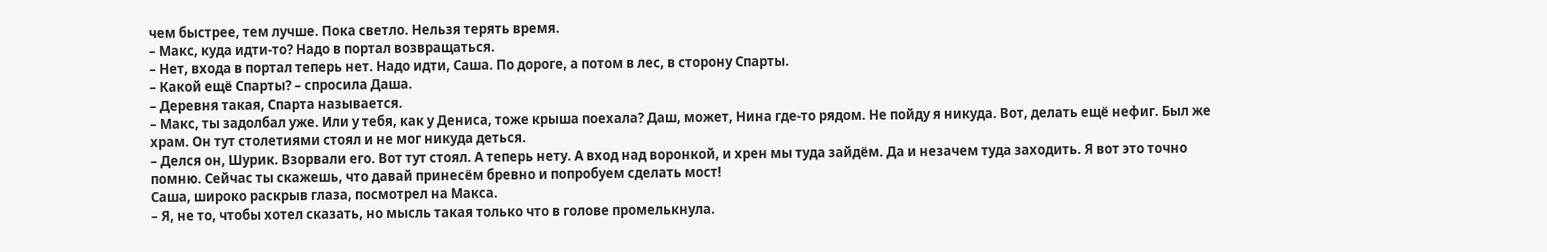чем быстрее, тем лучше. Пока светло. Нельзя терять время.
– Макс, куда идти-то? Надо в портал возвращаться.
– Нет, входа в портал теперь нет. Надо идти, Саша. По дороге, а потом в лес, в сторону Спарты.
– Какой ещё Спарты? – спросила Даша.
– Деревня такая, Спарта называется.
– Макс, ты задолбал уже. Или у тебя, как у Дениса, тоже крыша поехала? Даш, может, Нина где-то рядом. Не пойду я никуда. Вот, делать ещё нефиг. Был же храм. Он тут столетиями стоял и не мог никуда деться.
– Делся он, Шурик. Взорвали его. Вот тут стоял. А теперь нету. А вход над воронкой, и хрен мы туда зайдём. Да и незачем туда заходить. Я вот это точно помню. Сейчас ты скажешь, что давай принесём бревно и попробуем сделать мост!
Саша, широко раскрыв глаза, посмотрел на Макса.
– Я, не то, чтобы хотел сказать, но мысль такая только что в голове промелькнула.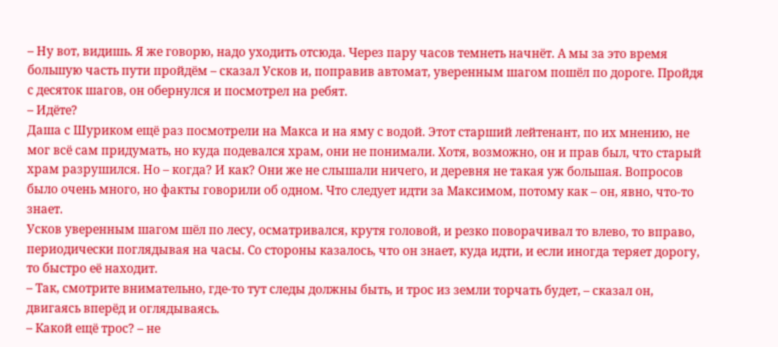– Ну вот, видишь. Я же говорю, надо уходить отсюда. Через пару часов темнеть начнёт. А мы за это время большую часть пути пройдём – сказал Усков и, поправив автомат, уверенным шагом пошёл по дороге. Пройдя с десяток шагов, он обернулся и посмотрел на ребят.
– Идёте?
Даша с Шуриком ещё раз посмотрели на Макса и на яму с водой. Этот старший лейтенант, по их мнению, не мог всё сам придумать, но куда подевался храм, они не понимали. Хотя, возможно, он и прав был, что старый храм разрушился. Но – когда? И как? Они же не слышали ничего, и деревня не такая уж большая. Вопросов было очень много, но факты говорили об одном. Что следует идти за Максимом, потому как – он, явно, что-то знает.
Усков уверенным шагом шёл по лесу, осматривался, крутя головой, и резко поворачивал то влево, то вправо, периодически поглядывая на часы. Со стороны казалось, что он знает, куда идти, и если иногда теряет дорогу, то быстро её находит.
– Так, смотрите внимательно, где-то тут следы должны быть, и трос из земли торчать будет, – сказал он, двигаясь вперёд и оглядываясь.
– Какой ещё трос? – не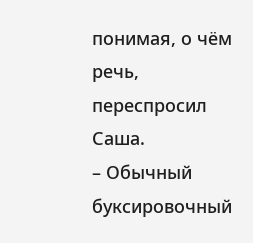понимая, о чём речь, переспросил Саша.
– Обычный буксировочный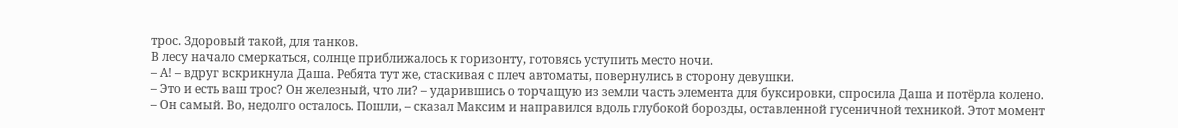трос. Здоровый такой, для танков.
В лесу начало смеркаться, солнце приближалось к горизонту, готовясь уступить место ночи.
– А! – вдруг вскрикнула Даша. Ребята тут же, стаскивая с плеч автоматы, повернулись в сторону девушки.
– Это и есть ваш трос? Он железный, что ли? – ударившись о торчащую из земли часть элемента для буксировки, спросила Даша и потёрла колено.
– Он самый. Во, недолго осталось. Пошли, – сказал Максим и направился вдоль глубокой борозды, оставленной гусеничной техникой. Этот момент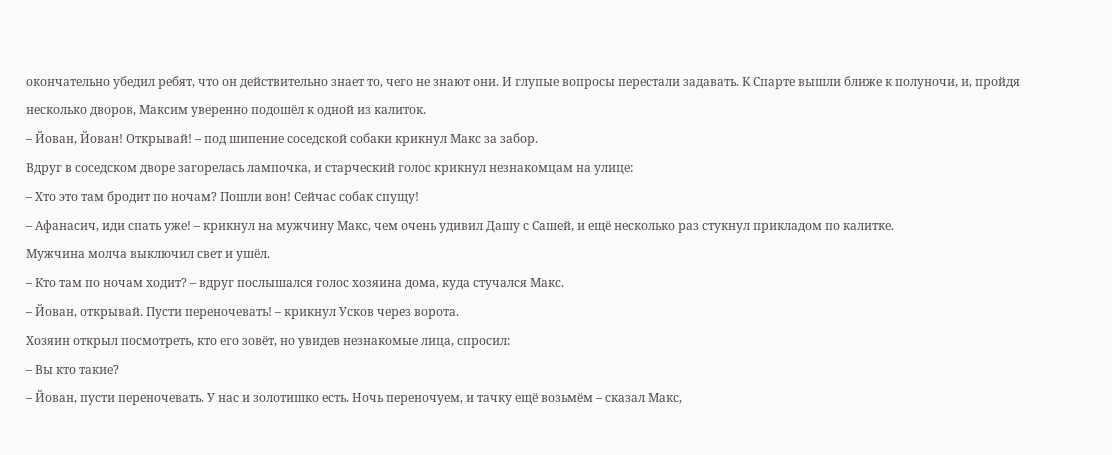окончательно убедил ребят, что он действительно знает то, чего не знают они. И глупые вопросы перестали задавать. К Спарте вышли ближе к полуночи, и, пройдя несколько дворов, Максим уверенно подошёл к одной из калиток.
– Йован, Йован! Открывай! – под шипение соседской собаки крикнул Макс за забор.
Вдруг в соседском дворе загорелась лампочка, и старческий голос крикнул незнакомцам на улице:
– Хто это там бродит по ночам? Пошли вон! Сейчас собак спущу!
– Афанасич, иди спать уже! – крикнул на мужчину Макс, чем очень удивил Дашу с Сашей, и ещё несколько раз стукнул прикладом по калитке.
Мужчина молча выключил свет и ушёл.
– Кто там по ночам ходит? – вдруг послышался голос хозяина дома, куда стучался Макс.
– Йован, открывай. Пусти переночевать! – крикнул Усков через ворота.
Хозяин открыл посмотреть, кто его зовёт, но увидев незнакомые лица, спросил:
– Вы кто такие?
– Йован, пусти переночевать. У нас и золотишко есть. Ночь переночуем, и тачку ещё возьмём – сказал Макс,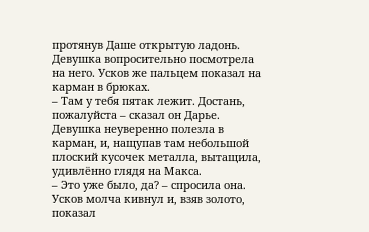протянув Даше открытую ладонь. Девушка вопросительно посмотрела на него. Усков же пальцем показал на карман в брюках.
– Там у тебя пятак лежит. Достань, пожалуйста – сказал он Дарье. Девушка неуверенно полезла в карман, и, нащупав там небольшой плоский кусочек металла, вытащила, удивлённо глядя на Макса.
– Это уже было, да? – спросила она. Усков молча кивнул и, взяв золото, показал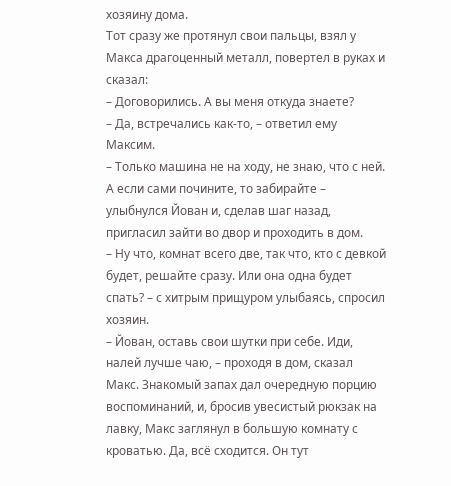хозяину дома.
Тот сразу же протянул свои пальцы, взял у Макса драгоценный металл, повертел в руках и сказал:
– Договорились. А вы меня откуда знаете?
– Да, встречались как-то, – ответил ему Максим.
– Только машина не на ходу, не знаю, что с ней. А если сами почините, то забирайте – улыбнулся Йован и, сделав шаг назад, пригласил зайти во двор и проходить в дом.
– Ну что, комнат всего две, так что, кто с девкой будет, решайте сразу. Или она одна будет спать? – с хитрым прищуром улыбаясь, спросил хозяин.
– Йован, оставь свои шутки при себе. Иди, налей лучше чаю, – проходя в дом, сказал Макс. Знакомый запах дал очередную порцию воспоминаний, и, бросив увесистый рюкзак на лавку, Макс заглянул в большую комнату с кроватью. Да, всё сходится. Он тут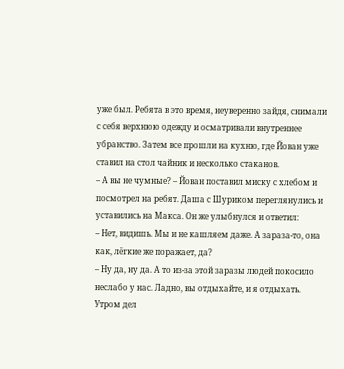уже был. Ребята в это время, неуверенно зайдя, снимали с себя верхнюю одежду и осматривали внутреннее убранство. Затем все прошли на кухню, где Йован уже ставил на стол чайник и несколько стаканов.
– А вы не чумные? – Йован поставил миску с хлебом и посмотрел на ребят. Даша с Шуриком переглянулись и уставились на Макса. Он же улыбнулся и ответил:
– Нет, видишь. Мы и не кашляем даже. А зараза-то, она как, лёгкие же поражает, да?
– Ну да, ну да. А то из-за этой заразы людей покосило неслабо у нас. Ладно, вы отдыхайте, и я отдыхать. Утром дел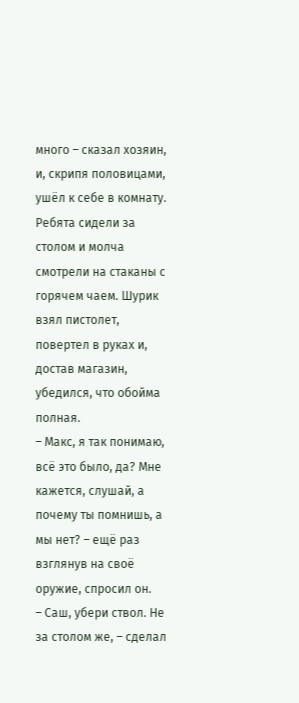много – сказал хозяин, и, скрипя половицами, ушёл к себе в комнату. Ребята сидели за столом и молча смотрели на стаканы с горячем чаем. Шурик взял пистолет, повертел в руках и, достав магазин, убедился, что обойма полная.
– Макс, я так понимаю, всё это было, да? Мне кажется, слушай, а почему ты помнишь, а мы нет? – ещё раз взглянув на своё оружие, спросил он.
– Саш, убери ствол. Не за столом же, – сделал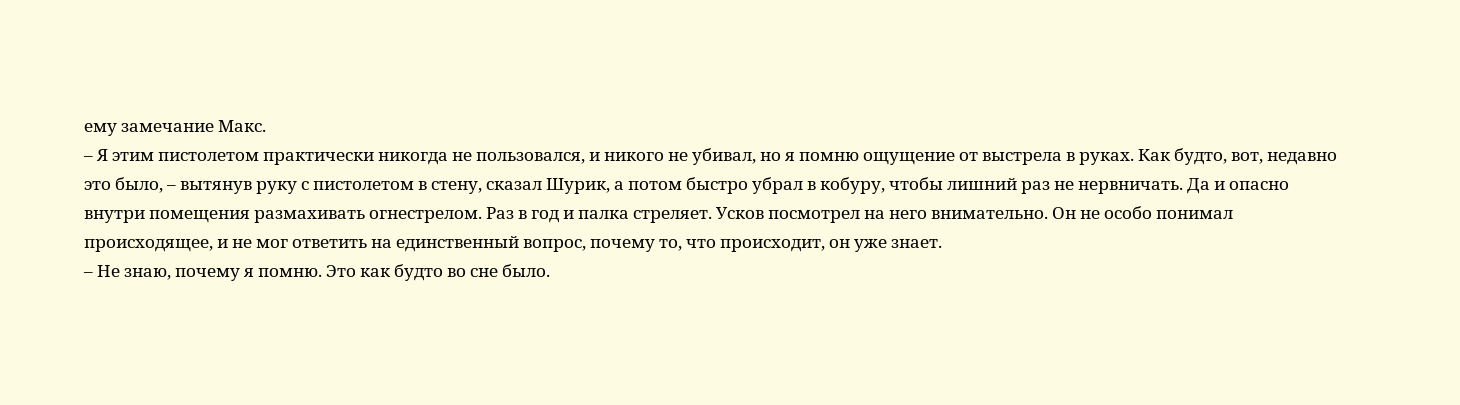ему замечание Макс.
– Я этим пистолетом практически никогда не пользовался, и никого не убивал, но я помню ощущение от выстрела в руках. Как будто, вот, недавно это было, – вытянув руку с пистолетом в стену, сказал Шурик, а потом быстро убрал в кобуру, чтобы лишний раз не нервничать. Да и опасно внутри помещения размахивать огнестрелом. Раз в год и палка стреляет. Усков посмотрел на него внимательно. Он не особо понимал происходящее, и не мог ответить на единственный вопрос, почему то, что происходит, он уже знает.
– Не знаю, почему я помню. Это как будто во сне было.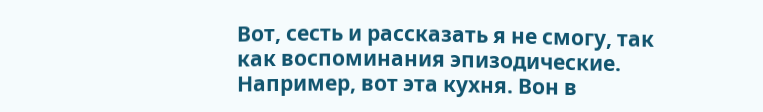Вот, сесть и рассказать я не смогу, так как воспоминания эпизодические. Например, вот эта кухня. Вон в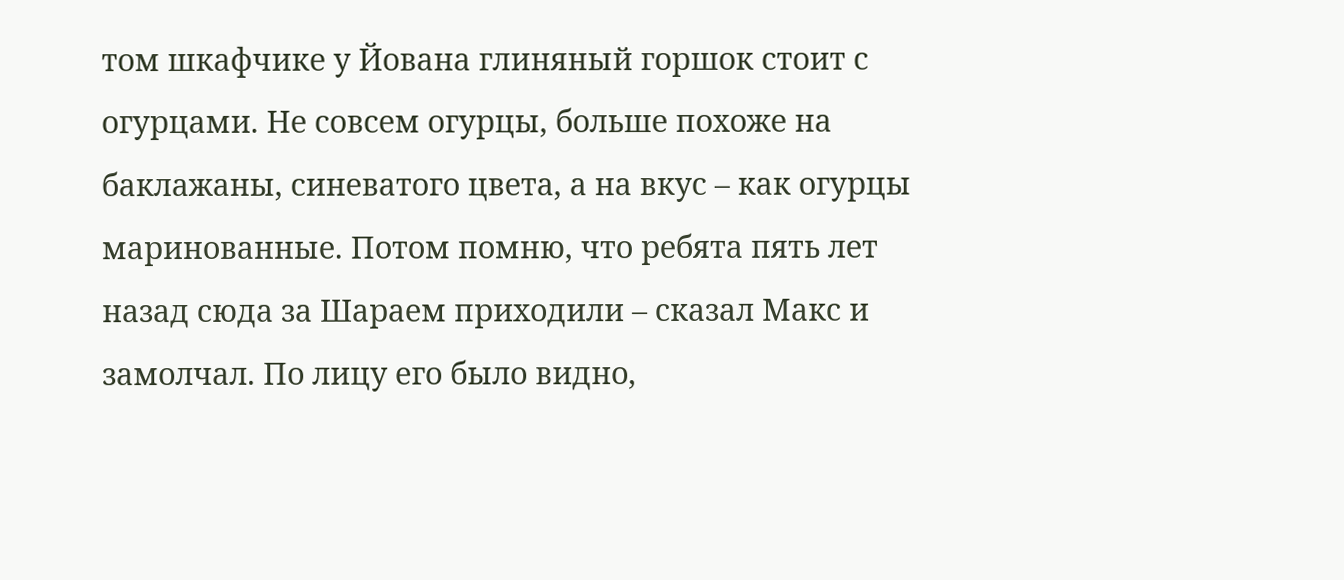том шкафчике у Йована глиняный горшок стоит с огурцами. Не совсем огурцы, больше похоже на баклажаны, синеватого цвета, а на вкус – как огурцы маринованные. Потом помню, что ребята пять лет назад сюда за Шараем приходили – сказал Макс и замолчал. По лицу его было видно,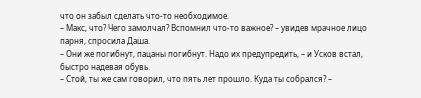что он забыл сделать что-то необходимое.
– Макс, что? Чего замолчал? Вспомнил что-то важное? – увидев мрачное лицо парня, спросила Даша.
– Они же погибнут, пацаны погибнут. Надо их предупредить, – и Усков встал, быстро надевая обувь.
– Стой, ты же сам говорил, что пять лет прошло. Куда ты собрался? –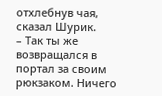отхлебнув чая, сказал Шурик.
– Так ты же возвращался в портал за своим рюкзаком. Ничего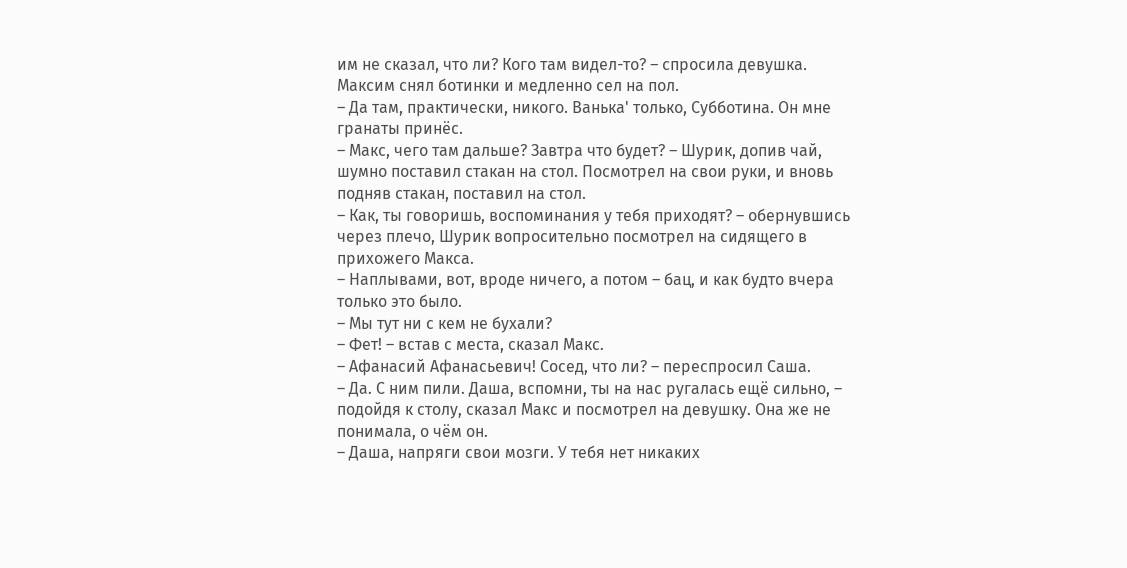им не сказал, что ли? Кого там видел-то? – спросила девушка.
Максим снял ботинки и медленно сел на пол.
– Да там, практически, никого. Ванька' только, Субботина. Он мне гранаты принёс.
– Макс, чего там дальше? Завтра что будет? – Шурик, допив чай, шумно поставил стакан на стол. Посмотрел на свои руки, и вновь подняв стакан, поставил на стол.
– Как, ты говоришь, воспоминания у тебя приходят? – обернувшись через плечо, Шурик вопросительно посмотрел на сидящего в прихожего Макса.
– Наплывами, вот, вроде ничего, а потом – бац, и как будто вчера только это было.
– Мы тут ни с кем не бухали?
– Фет! – встав с места, сказал Макс.
– Афанасий Афанасьевич! Сосед, что ли? – переспросил Саша.
– Да. С ним пили. Даша, вспомни, ты на нас ругалась ещё сильно, – подойдя к столу, сказал Макс и посмотрел на девушку. Она же не понимала, о чём он.
– Даша, напряги свои мозги. У тебя нет никаких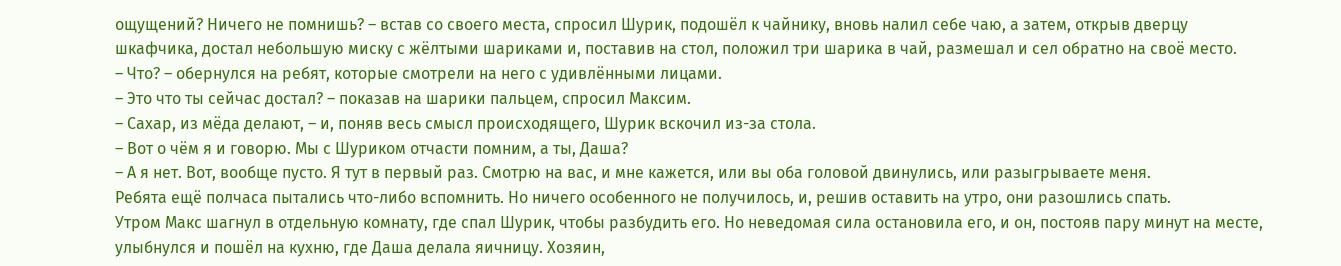ощущений? Ничего не помнишь? – встав со своего места, спросил Шурик, подошёл к чайнику, вновь налил себе чаю, а затем, открыв дверцу шкафчика, достал небольшую миску с жёлтыми шариками и, поставив на стол, положил три шарика в чай, размешал и сел обратно на своё место.
– Что? – обернулся на ребят, которые смотрели на него с удивлёнными лицами.
– Это что ты сейчас достал? – показав на шарики пальцем, спросил Максим.
– Сахар, из мёда делают, – и, поняв весь смысл происходящего, Шурик вскочил из-за стола.
– Вот о чём я и говорю. Мы с Шуриком отчасти помним, а ты, Даша?
– А я нет. Вот, вообще пусто. Я тут в первый раз. Смотрю на вас, и мне кажется, или вы оба головой двинулись, или разыгрываете меня.
Ребята ещё полчаса пытались что-либо вспомнить. Но ничего особенного не получилось, и, решив оставить на утро, они разошлись спать.
Утром Макс шагнул в отдельную комнату, где спал Шурик, чтобы разбудить его. Но неведомая сила остановила его, и он, постояв пару минут на месте, улыбнулся и пошёл на кухню, где Даша делала яичницу. Хозяин,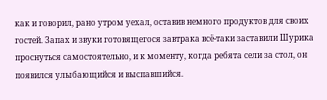как и говорил, рано утром уехал, оставив немного продуктов для своих гостей. Запах и звуки готовящегося завтрака всё-таки заставили Шурика проснуться самостоятельно, и к моменту, когда ребята сели за стол, он появился улыбающийся и выспавшийся.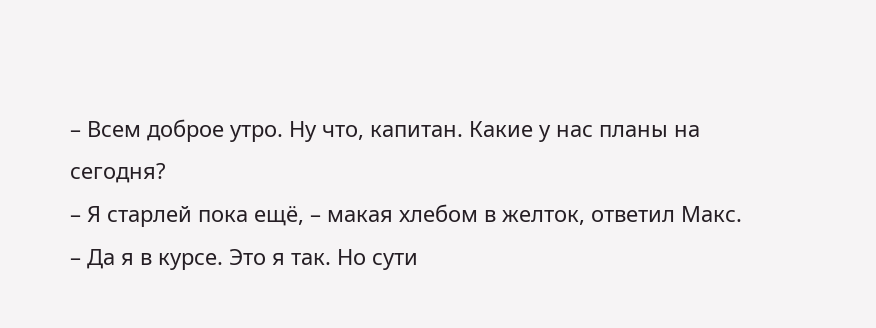– Всем доброе утро. Ну что, капитан. Какие у нас планы на сегодня?
– Я старлей пока ещё, – макая хлебом в желток, ответил Макс.
– Да я в курсе. Это я так. Но сути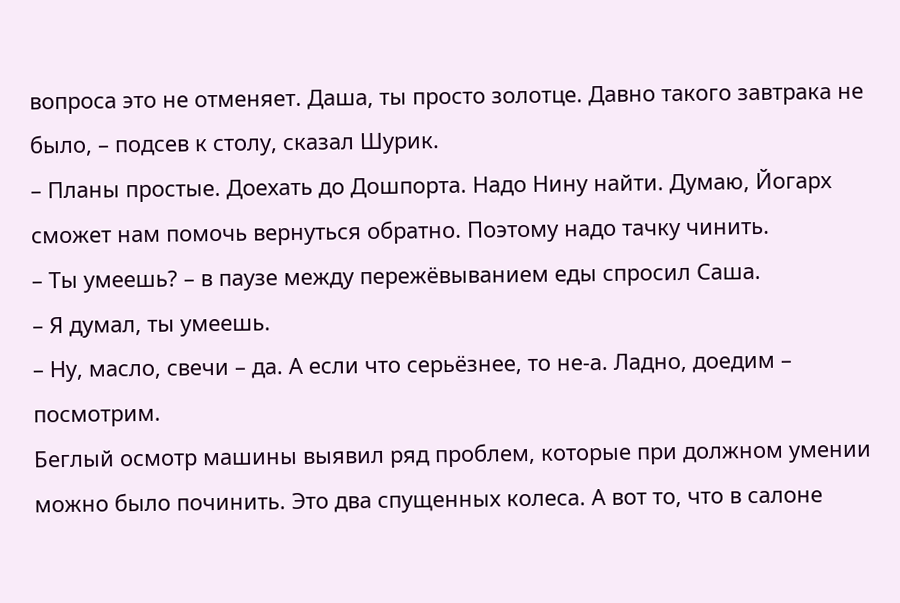вопроса это не отменяет. Даша, ты просто золотце. Давно такого завтрака не было, – подсев к столу, сказал Шурик.
– Планы простые. Доехать до Дошпорта. Надо Нину найти. Думаю, Йогарх сможет нам помочь вернуться обратно. Поэтому надо тачку чинить.
– Ты умеешь? – в паузе между пережёвыванием еды спросил Саша.
– Я думал, ты умеешь.
– Ну, масло, свечи – да. А если что серьёзнее, то не-а. Ладно, доедим – посмотрим.
Беглый осмотр машины выявил ряд проблем, которые при должном умении можно было починить. Это два спущенных колеса. А вот то, что в салоне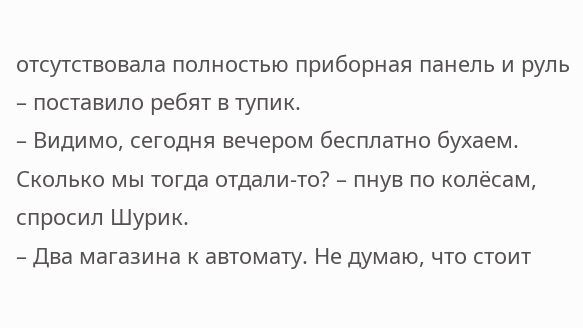отсутствовала полностью приборная панель и руль – поставило ребят в тупик.
– Видимо, сегодня вечером бесплатно бухаем. Сколько мы тогда отдали-то? – пнув по колёсам, спросил Шурик.
– Два магазина к автомату. Не думаю, что стоит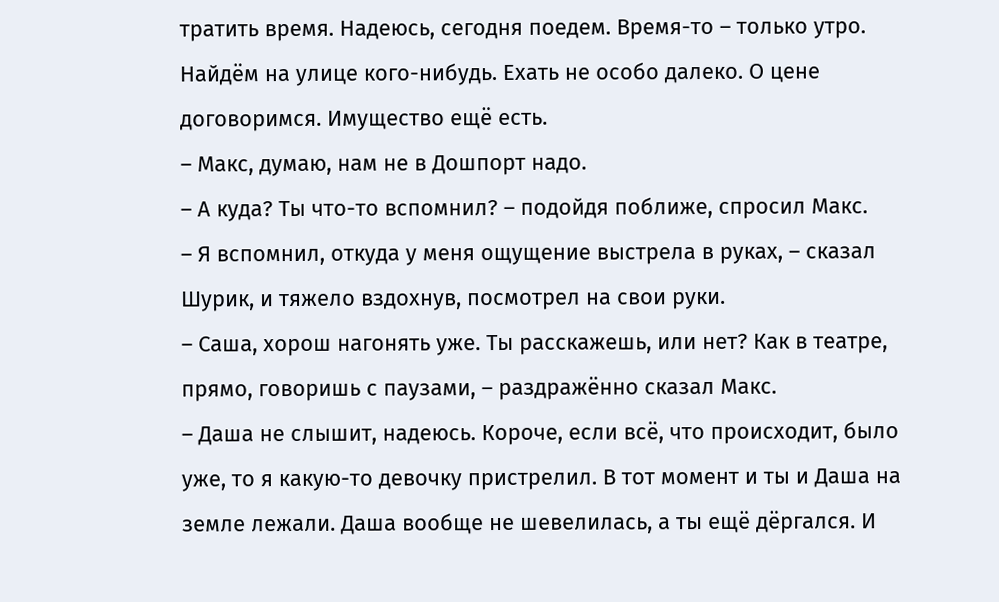тратить время. Надеюсь, сегодня поедем. Время-то – только утро. Найдём на улице кого-нибудь. Ехать не особо далеко. О цене договоримся. Имущество ещё есть.
– Макс, думаю, нам не в Дошпорт надо.
– А куда? Ты что-то вспомнил? – подойдя поближе, спросил Макс.
– Я вспомнил, откуда у меня ощущение выстрела в руках, – сказал Шурик, и тяжело вздохнув, посмотрел на свои руки.
– Саша, хорош нагонять уже. Ты расскажешь, или нет? Как в театре, прямо, говоришь с паузами, – раздражённо сказал Макс.
– Даша не слышит, надеюсь. Короче, если всё, что происходит, было уже, то я какую-то девочку пристрелил. В тот момент и ты и Даша на земле лежали. Даша вообще не шевелилась, а ты ещё дёргался. И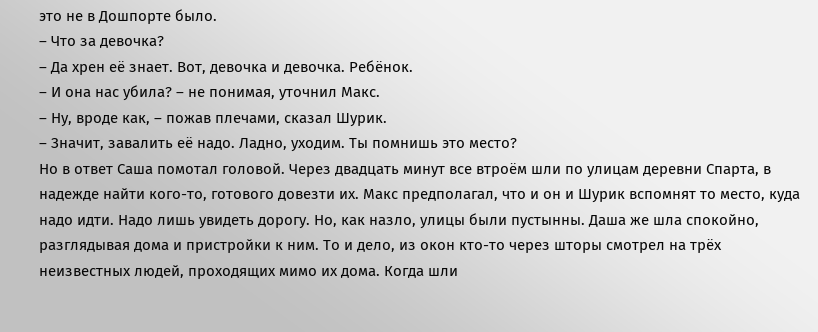это не в Дошпорте было.
– Что за девочка?
– Да хрен её знает. Вот, девочка и девочка. Ребёнок.
– И она нас убила? – не понимая, уточнил Макс.
– Ну, вроде как, – пожав плечами, сказал Шурик.
– Значит, завалить её надо. Ладно, уходим. Ты помнишь это место?
Но в ответ Саша помотал головой. Через двадцать минут все втроём шли по улицам деревни Спарта, в надежде найти кого-то, готового довезти их. Макс предполагал, что и он и Шурик вспомнят то место, куда надо идти. Надо лишь увидеть дорогу. Но, как назло, улицы были пустынны. Даша же шла спокойно, разглядывая дома и пристройки к ним. То и дело, из окон кто-то через шторы смотрел на трёх неизвестных людей, проходящих мимо их дома. Когда шли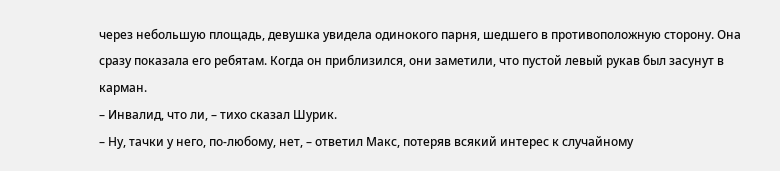через небольшую площадь, девушка увидела одинокого парня, шедшего в противоположную сторону. Она сразу показала его ребятам. Когда он приблизился, они заметили, что пустой левый рукав был засунут в карман.
– Инвалид, что ли, – тихо сказал Шурик.
– Ну, тачки у него, по-любому, нет, – ответил Макс, потеряв всякий интерес к случайному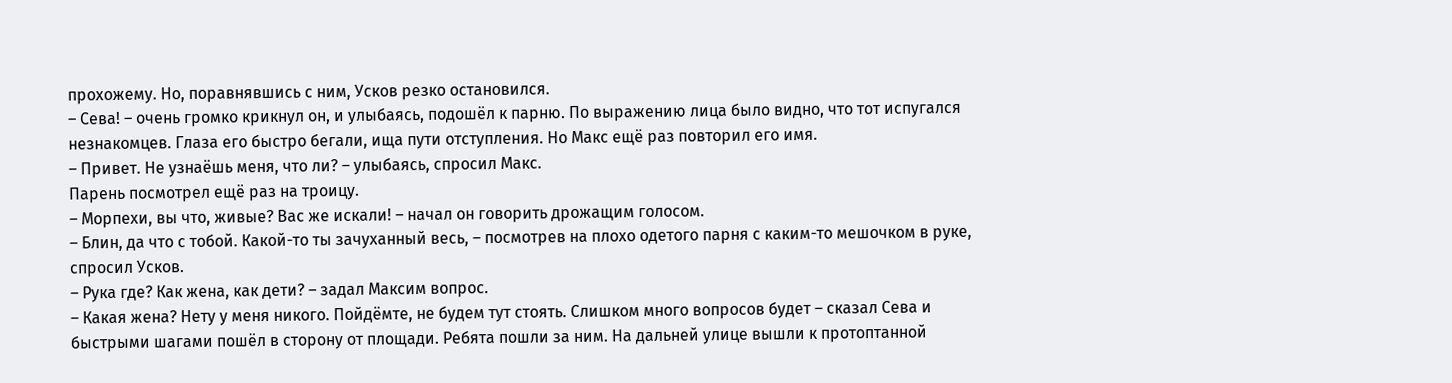прохожему. Но, поравнявшись с ним, Усков резко остановился.
– Сева! – очень громко крикнул он, и улыбаясь, подошёл к парню. По выражению лица было видно, что тот испугался незнакомцев. Глаза его быстро бегали, ища пути отступления. Но Макс ещё раз повторил его имя.
– Привет. Не узнаёшь меня, что ли? – улыбаясь, спросил Макс.
Парень посмотрел ещё раз на троицу.
– Морпехи, вы что, живые? Вас же искали! – начал он говорить дрожащим голосом.
– Блин, да что с тобой. Какой-то ты зачуханный весь, – посмотрев на плохо одетого парня с каким-то мешочком в руке, спросил Усков.
– Рука где? Как жена, как дети? – задал Максим вопрос.
– Какая жена? Нету у меня никого. Пойдёмте, не будем тут стоять. Слишком много вопросов будет – сказал Сева и быстрыми шагами пошёл в сторону от площади. Ребята пошли за ним. На дальней улице вышли к протоптанной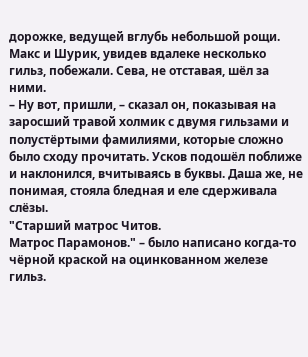дорожке, ведущей вглубь небольшой рощи. Макс и Шурик, увидев вдалеке несколько гильз, побежали. Сева, не отставая, шёл за ними.
– Ну вот, пришли, – сказал он, показывая на заросший травой холмик с двумя гильзами и полустёртыми фамилиями, которые сложно было сходу прочитать. Усков подошёл поближе и наклонился, вчитываясь в буквы. Даша же, не понимая, стояла бледная и еле сдерживала слёзы.
"Старший матрос Читов.
Матрос Парамонов." – было написано когда-то чёрной краской на оцинкованном железе гильз.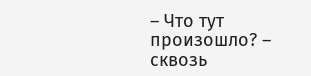– Что тут произошло? – сквозь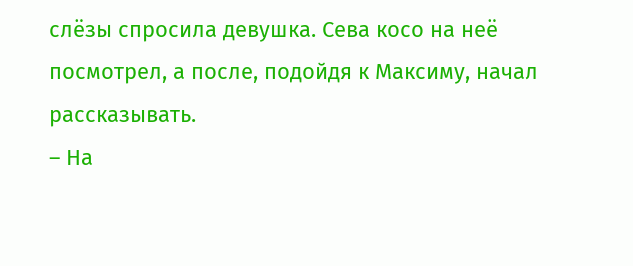слёзы спросила девушка. Сева косо на неё посмотрел, а после, подойдя к Максиму, начал рассказывать.
– На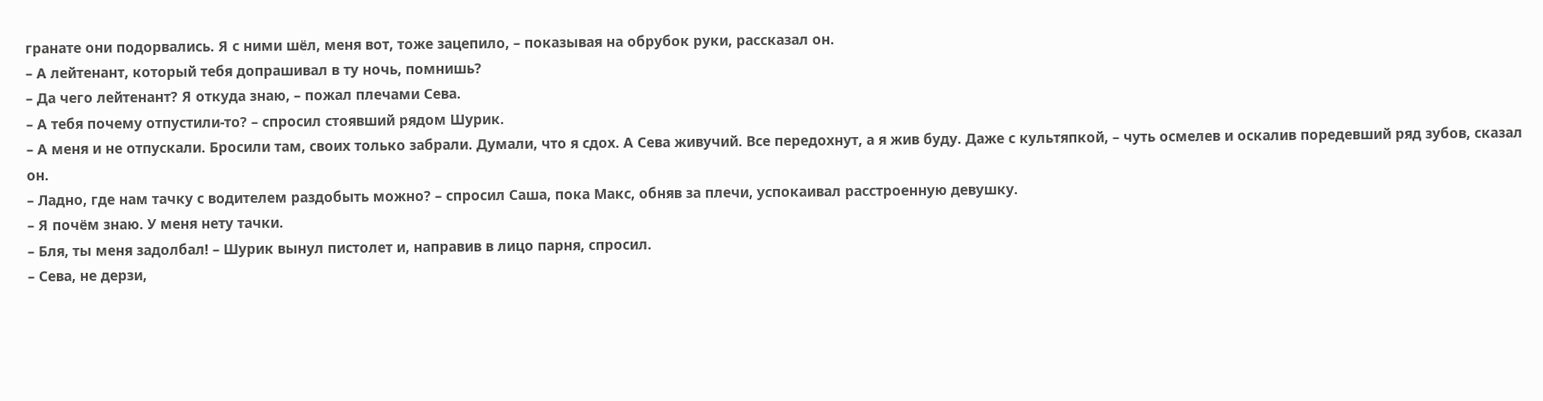гранате они подорвались. Я с ними шёл, меня вот, тоже зацепило, – показывая на обрубок руки, рассказал он.
– А лейтенант, который тебя допрашивал в ту ночь, помнишь?
– Да чего лейтенант? Я откуда знаю, – пожал плечами Сева.
– А тебя почему отпустили-то? – спросил стоявший рядом Шурик.
– А меня и не отпускали. Бросили там, своих только забрали. Думали, что я сдох. А Сева живучий. Все передохнут, а я жив буду. Даже с культяпкой, – чуть осмелев и оскалив поредевший ряд зубов, сказал он.
– Ладно, где нам тачку с водителем раздобыть можно? – спросил Саша, пока Макс, обняв за плечи, успокаивал расстроенную девушку.
– Я почём знаю. У меня нету тачки.
– Бля, ты меня задолбал! – Шурик вынул пистолет и, направив в лицо парня, спросил.
– Сева, не дерзи,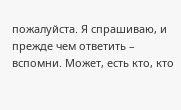пожалуйста. Я спрашиваю, и прежде чем ответить – вспомни. Может, есть кто, кто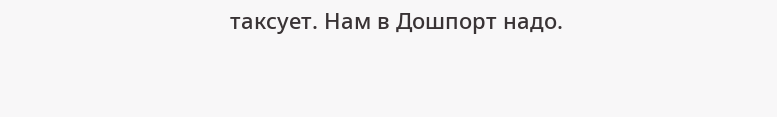таксует. Нам в Дошпорт надо.